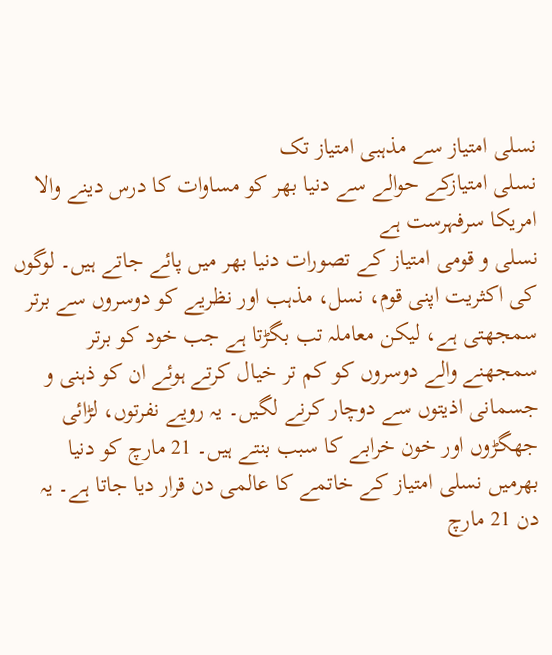نسلی امتیاز سے مذہبی امتیاز تک
نسلی امتیازکے حوالے سے دنیا بھر کو مساوات کا درس دینے والا امریکا سرفہرست ہے
نسلی و قومی امتیاز کے تصورات دنیا بھر میں پائے جاتے ہیں۔ لوگوں کی اکثریت اپنی قوم، نسل، مذہب اور نظریے کو دوسروں سے برتر سمجھتی ہے، لیکن معاملہ تب بگڑتا ہے جب خود کو برتر سمجھنے والے دوسروں کو کم تر خیال کرتے ہوئے ان کو ذہنی و جسمانی اذیتوں سے دوچار کرنے لگیں۔ یہ رویے نفرتوں، لڑائی جھگڑوں اور خون خرابے کا سبب بنتے ہیں۔ 21 مارچ کو دنیا بھرمیں نسلی امتیاز کے خاتمے کا عالمی دن قرار دیا جاتا ہے۔ یہ دن 21 مارچ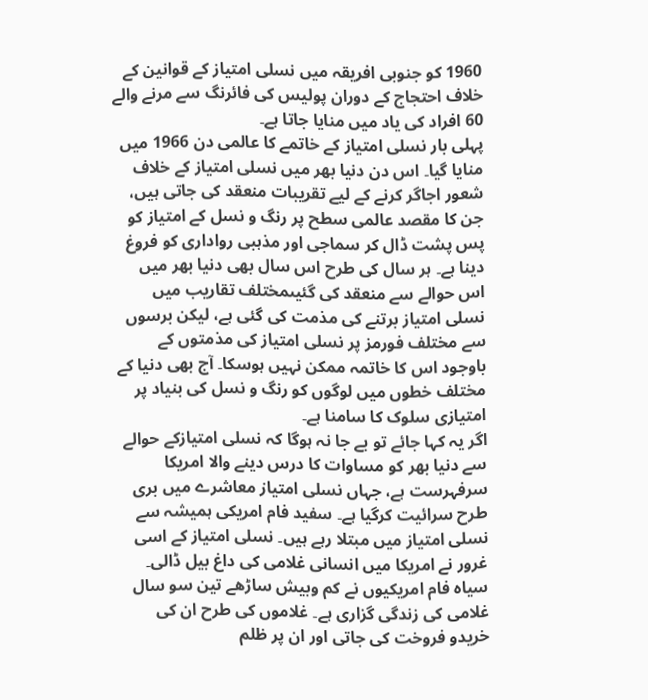1960 کو جنوبی افریقہ میں نسلی امتیاز کے قوانین کے خلاف احتجاج کے دوران پولیس کی فائرنگ سے مرنے والے 60 افراد کی یاد میں منایا جاتا ہے۔
پہلی بار نسلی امتیاز کے خاتمے کا عالمی دن 1966 میں منایا گیا۔ اس دن دنیا بھر میں نسلی امتیاز کے خلاف شعور اجاگر کرنے کے لیے تقریبات منعقد کی جاتی ہیں، جن کا مقصد عالمی سطح پر رنگ و نسل کے امتیاز کو پس پشت ڈال کر سماجی اور مذہبی رواداری کو فروغ دینا ہے۔ ہر سال کی طرح اس سال بھی دنیا بھر میں اس حوالے سے منعقد کی گئیںمختلف تقاریب میں نسلی امتیاز برتنے کی مذمت کی گئی ہے، لیکن برسوں سے مختلف فورمز پر نسلی امتیاز کی مذمتوں کے باوجود اس کا خاتمہ ممکن نہیں ہوسکا۔ آج بھی دنیا کے مختلف خطوں میں لوگوں کو رنگ و نسل کی بنیاد پر امتیازی سلوک کا سامنا ہے۔
اگر یہ کہا جائے تو بے جا نہ ہوگا کہ نسلی امتیازکے حوالے سے دنیا بھر کو مساوات کا درس دینے والا امریکا سرفہرست ہے، جہاں نسلی امتیاز معاشرے میں بری طرح سرائیت کرگیا ہے۔ سفید فام امریکی ہمیشہ سے نسلی امتیاز میں مبتلا رہے ہیں۔ نسلی امتیاز کے اسی غرور نے امریکا میں انسانی غلامی کی داغ بیل ڈالی۔ سیاہ فام امریکیوں نے کم وبیش ساڑھے تین سو سال غلامی کی زندگی گزاری ہے۔ غلاموں کی طرح ان کی خریدو فروخت کی جاتی اور ان پر ظلم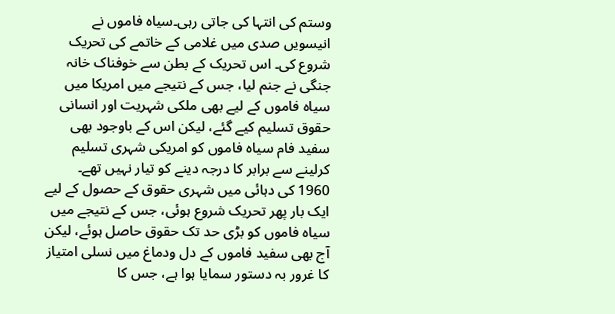وستم کی انتہا کی جاتی رہی۔سیاہ فاموں نے انیسویں صدی میں غلامی کے خاتمے کی تحریک شروع کی۔ اس تحریک کے بطن سے خوفناک خانہ جنگی نے جنم لیا، جس کے نتیجے میں امریکا میں سیاہ فاموں کے لیے بھی ملکی شہریت اور انسانی حقوق تسلیم کیے گئے، لیکن اس کے باوجود بھی سفید فام سیاہ فاموں کو امریکی شہری تسلیم کرلینے سے برابر کا درجہ دینے کو تیار نہیں تھے۔
1960 کی دہائی میں شہری حقوق کے حصول کے لیے ایک بار پھر تحریک شروع ہوئی، جس کے نتیجے میں سیاہ فاموں کو بڑی حد تک حقوق حاصل ہوئے، لیکن آج بھی سفید فاموں کے دل ودماغ میں نسلی امتیاز کا غرور بہ دستور سمایا ہوا ہے، جس کا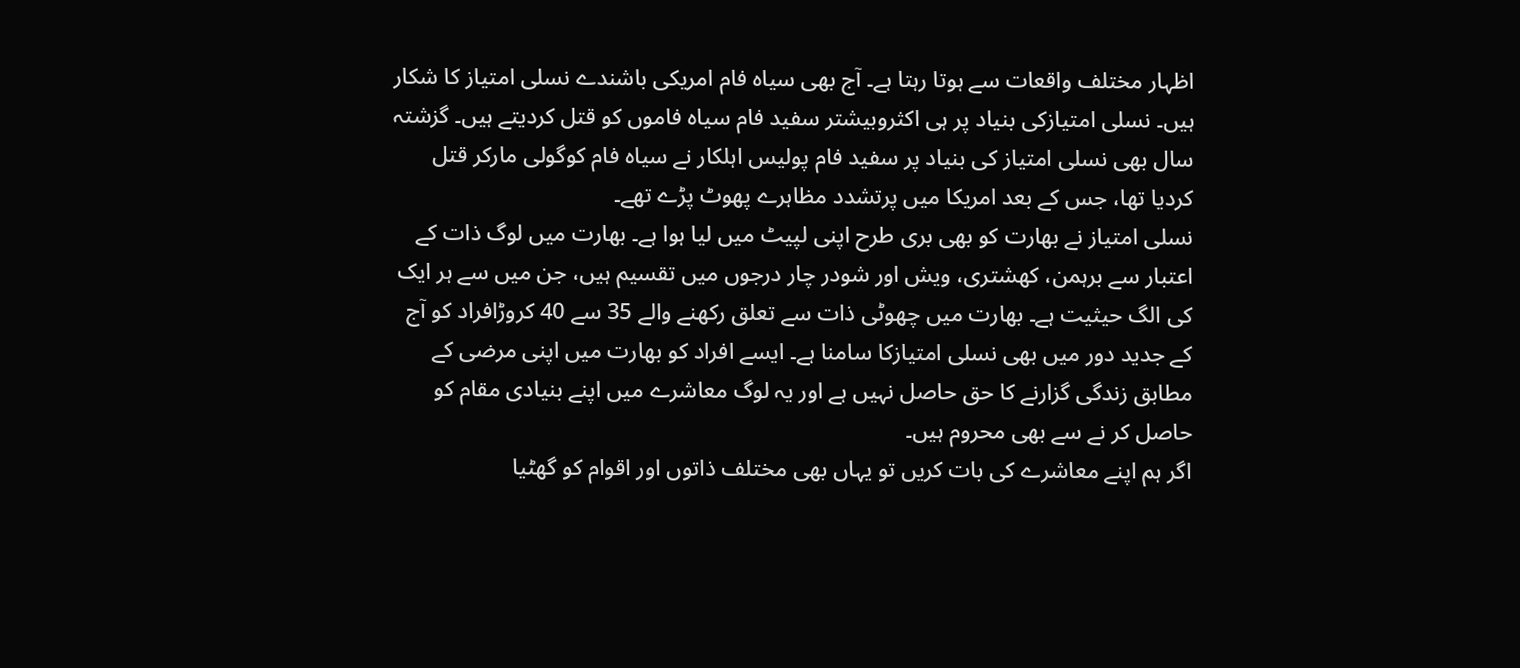اظہار مختلف واقعات سے ہوتا رہتا ہے۔ آج بھی سیاہ فام امریکی باشندے نسلی امتیاز کا شکار ہیں۔ نسلی امتیازکی بنیاد پر ہی اکثروبیشتر سفید فام سیاہ فاموں کو قتل کردیتے ہیں۔ گزشتہ سال بھی نسلی امتیاز کی بنیاد پر سفید فام پولیس اہلکار نے سیاہ فام کوگولی مارکر قتل کردیا تھا، جس کے بعد امریکا میں پرتشدد مظاہرے پھوٹ پڑے تھے۔
نسلی امتیاز نے بھارت کو بھی بری طرح اپنی لپیٹ میں لیا ہوا ہے۔ بھارت میں لوگ ذات کے اعتبار سے برہمن، کھشتری، ویش اور شودر چار درجوں میں تقسیم ہیں، جن میں سے ہر ایک کی الگ حیثیت ہے۔ بھارت میں چھوٹی ذات سے تعلق رکھنے والے 35 سے 40 کروڑافراد کو آج کے جدید دور میں بھی نسلی امتیازکا سامنا ہے۔ ایسے افراد کو بھارت میں اپنی مرضی کے مطابق زندگی گزارنے کا حق حاصل نہیں ہے اور یہ لوگ معاشرے میں اپنے بنیادی مقام کو حاصل کر نے سے بھی محروم ہیں۔
اگر ہم اپنے معاشرے کی بات کریں تو یہاں بھی مختلف ذاتوں اور اقوام کو گھٹیا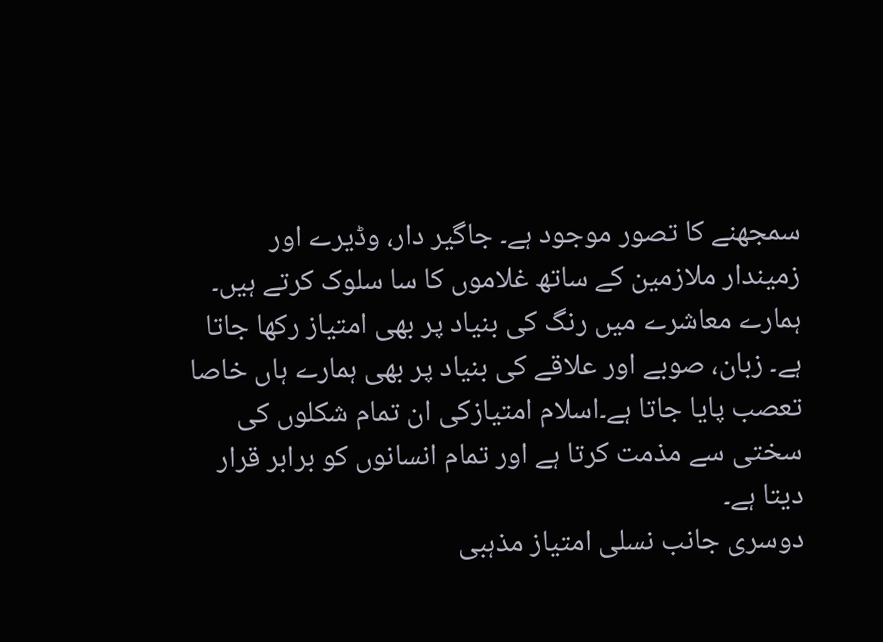سمجھنے کا تصور موجود ہے۔ جاگیر دار، وڈیرے اور زمیندار ملازمین کے ساتھ غلاموں کا سا سلوک کرتے ہیں۔ ہمارے معاشرے میں رنگ کی بنیاد پر بھی امتیاز رکھا جاتا ہے۔ زبان، صوبے اور علاقے کی بنیاد پر بھی ہمارے ہاں خاصا تعصب پایا جاتا ہے۔اسلام امتیازکی ان تمام شکلوں کی سختی سے مذمت کرتا ہے اور تمام انسانوں کو برابر قرار دیتا ہے۔
دوسری جانب نسلی امتیاز مذہبی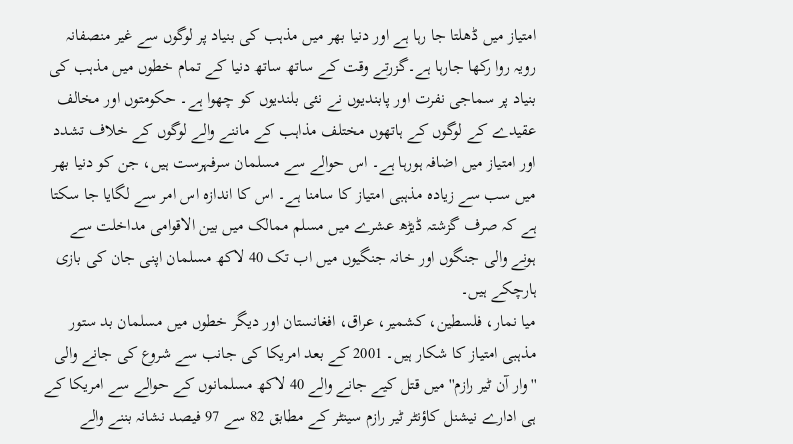امتیاز میں ڈھلتا جا رہا ہے اور دنیا بھر میں مذہب کی بنیاد پر لوگوں سے غیر منصفانہ رویہ روا رکھا جارہا ہے۔گزرتے وقت کے ساتھ ساتھ دنیا کے تمام خطوں میں مذہب کی بنیاد پر سماجی نفرت اور پابندیوں نے نئی بلندیوں کو چھوا ہے۔ حکومتوں اور مخالف عقیدے کے لوگوں کے ہاتھوں مختلف مذاہب کے ماننے والے لوگوں کے خلاف تشدد اور امتیاز میں اضافہ ہورہا ہے۔ اس حوالے سے مسلمان سرفہرست ہیں، جن کو دنیا بھر میں سب سے زیادہ مذہبی امتیاز کا سامنا ہے۔ اس کا اندازہ اس امر سے لگایا جا سکتا ہے کہ صرف گزشتہ ڈیڑھ عشرے میں مسلم ممالک میں بین الاقوامی مداخلت سے ہونے والی جنگوں اور خانہ جنگیوں میں اب تک 40 لاکھ مسلمان اپنی جان کی بازی ہارچکے ہیں۔
میا نمار، فلسطین، کشمیر، عراق، افغانستان اور دیگر خطوں میں مسلمان بد ستور مذہبی امتیاز کا شکار ہیں۔ 2001 کے بعد امریکا کی جانب سے شروع کی جانے والی ''وار آن ٹیر رازم'' میں قتل کیے جانے والے 40 لاکھ مسلمانوں کے حوالے سے امریکا کے ہی ادارے نیشنل کاؤنٹر ٹیر رازم سینٹر کے مطابق 82 سے 97 فیصد نشانہ بننے والے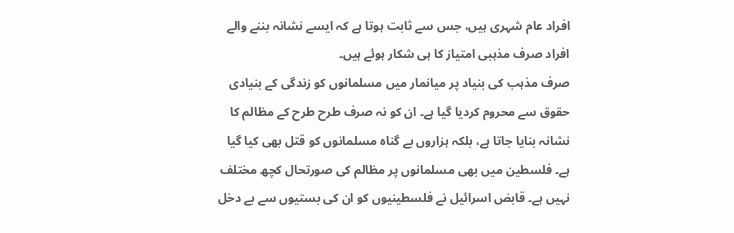افراد عام شہری ہیں، جس سے ثابت ہوتا ہے کہ ایسے نشانہ بننے والے افراد صرف مذہبی امتیاز کا ہی شکار ہوئے ہیں۔
صرف مذہب کی بنیاد پر میانمار میں مسلمانوں کو زندگی کے بنیادی حقوق سے محروم کردیا گیا ہے۔ ان کو نہ صرف طرح طرح کے مظالم کا نشانہ بنایا جاتا ہے، بلکہ ہزاروں بے گناہ مسلمانوں کو قتل بھی کیا گیا ہے۔ فلسطین میں بھی مسلمانوں پر مظالم کی صورتحال کچھ مختلف نہیں ہے۔ قابض اسرائیل نے فلسطینیوں کو ان کی بستیوں سے بے دخل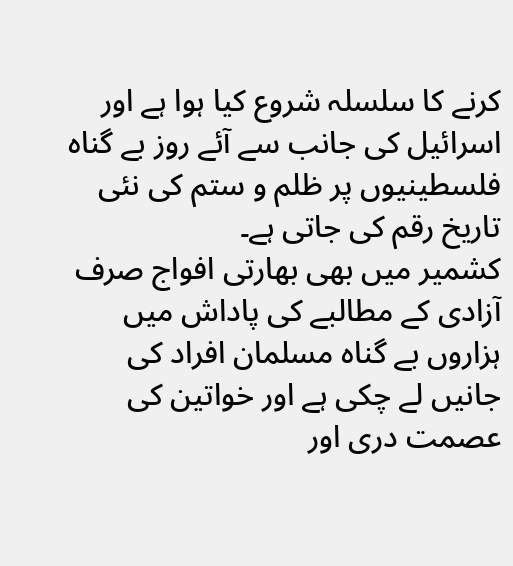کرنے کا سلسلہ شروع کیا ہوا ہے اور اسرائیل کی جانب سے آئے روز بے گناہ فلسطینیوں پر ظلم و ستم کی نئی تاریخ رقم کی جاتی ہے۔
کشمیر میں بھی بھارتی افواج صرف آزادی کے مطالبے کی پاداش میں ہزاروں بے گناہ مسلمان افراد کی جانیں لے چکی ہے اور خواتین کی عصمت دری اور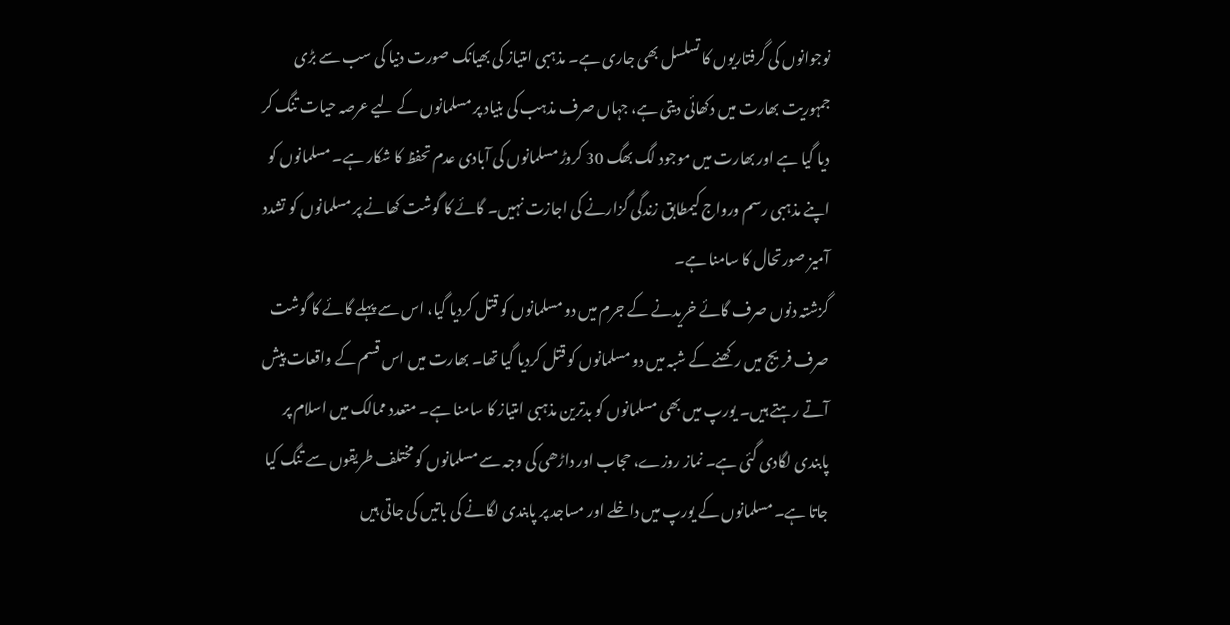نوجوانوں کی گرفتاریوں کا تسلسل بھی جاری ہے۔ مذہبی امتیاز کی بھیانک صورت دنیا کی سب سے بڑی جمہوریت بھارت میں دکھائی دیتی ہے، جہاں صرف مذہب کی بنیاد پر مسلمانوں کے لیے عرصہ حیات تنگ کر دیا گیا ہے اور بھارت میں موجود لگ بھگ 30 کروڑ مسلمانوں کی آبادی عدم تحفظ کا شکار ہے۔ مسلمانوں کو اپنے مذہبی رسم ورواج کیمطابق زندگی گزارنے کی اجازت نہیں۔ گائے کا گوشت کھانے پر مسلمانوں کو تشدد آمیز صورتحال کا سامنا ہے۔
گزشتہ دنوں صرف گائے خریدنے کے جرم میں دو مسلمانوں کو قتل کردیا گیا، اس سے پہلے گائے کا گوشت صرف فریج میں رکھنے کے شبہ میں دو مسلمانوں کو قتل کردیا گیا تھا۔ بھارت میں اس قسم کے واقعات پیش آتے رہتے ہیں۔ یورپ میں بھی مسلمانوں کو بدترین مذہبی امتیاز کا سامنا ہے۔ متعدد ممالک میں اسلام پر پابندی لگادی گئی ہے۔ نماز روزے، حجاب اور داڑھی کی وجہ سے مسلمانوں کو مختلف طریقوں سے تنگ کیا جاتا ہے۔ مسلمانوں کے یورپ میں داخلے اور مساجد پر پابندی لگانے کی باتیں کی جاتی ہیں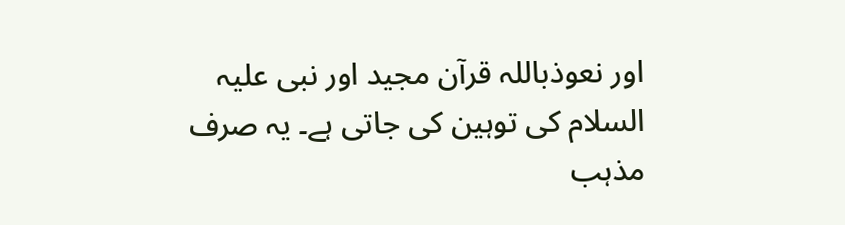اور نعوذباللہ قرآن مجید اور نبی علیہ السلام کی توہین کی جاتی ہے۔ یہ صرف مذہب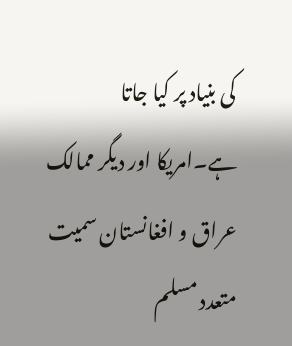کی بنیاد پر کیا جاتا ہے۔امریکا اور دیگر ممالک عراق و افغانستان سمیت متعدد مسلم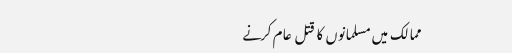ممالک میں مسلمانوں کا قتل عام کرنے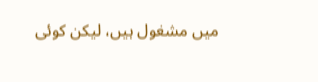میں مشغول ہیں، لیکن کوئی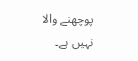پوچھنے والا نہیں ہے۔